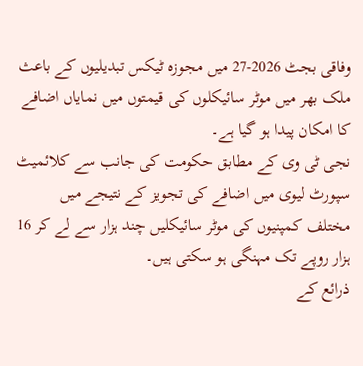وفاقی بجٹ 2026-27 میں مجوزہ ٹیکس تبدیلیوں کے باعث ملک بھر میں موٹر سائیکلوں کی قیمتوں میں نمایاں اضافے کا امکان پیدا ہو گیا ہے۔
نجی ٹی وی کے مطابق حکومت کی جانب سے کلائمیٹ سپورٹ لیوی میں اضافے کی تجویز کے نتیجے میں مختلف کمپنیوں کی موٹر سائیکلیں چند ہزار سے لے کر 16 ہزار روپے تک مہنگی ہو سکتی ہیں۔
ذرائع کے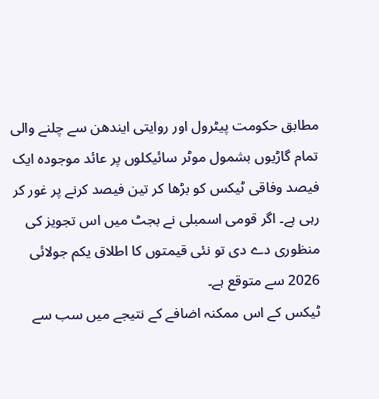مطابق حکومت پیٹرول اور روایتی ایندھن سے چلنے والی تمام گاڑیوں بشمول موٹر سائیکلوں پر عائد موجودہ ایک فیصد وفاقی ٹیکس کو بڑھا کر تین فیصد کرنے پر غور کر رہی ہے۔ اگر قومی اسمبلی نے بجٹ میں اس تجویز کی منظوری دے دی تو نئی قیمتوں کا اطلاق یکم جولائی 2026 سے متوقع ہے۔
ٹیکس کے اس ممکنہ اضافے کے نتیجے میں سب سے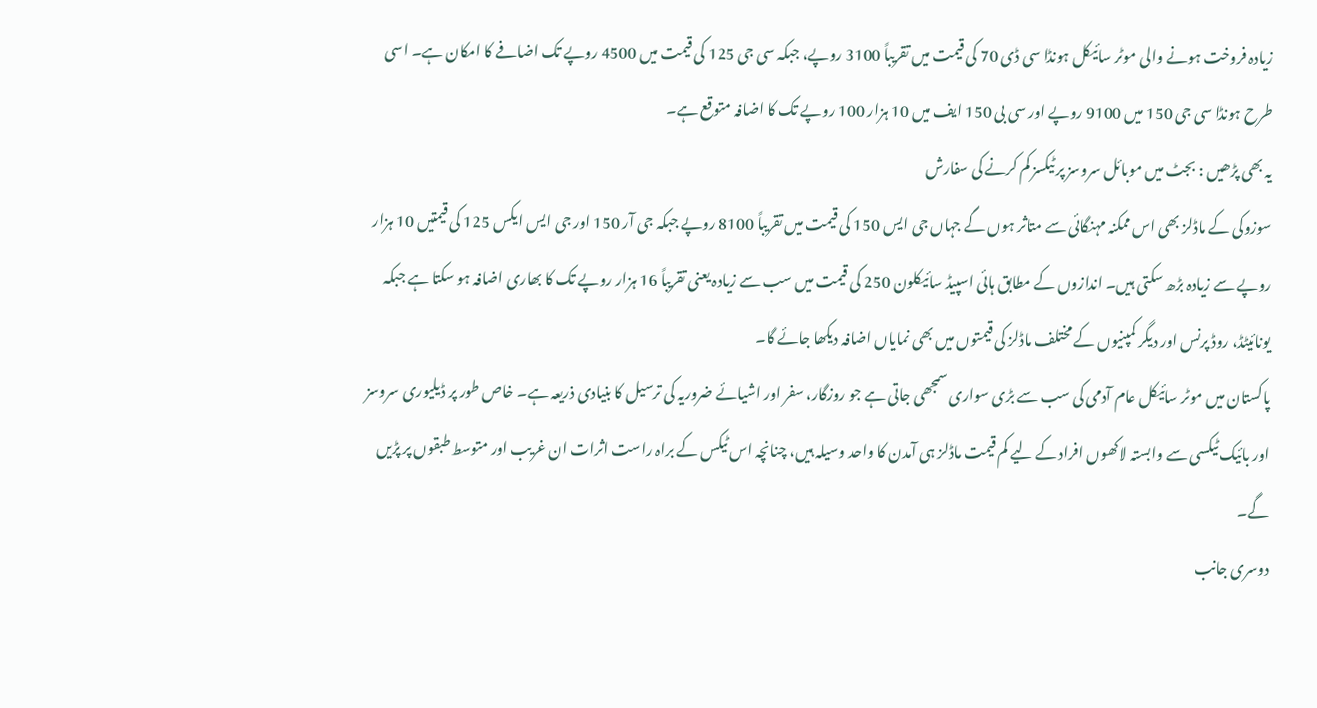زیادہ فروخت ہونے والی موٹر سائیکل ہونڈا سی ڈی 70 کی قیمت میں تقریباً 3100 روپے، جبکہ سی جی 125 کی قیمت میں 4500 روپے تک اضافے کا امکان ہے۔ اسی طرح ہونڈا سی جی 150 میں 9100 روپے اور سی بی 150 ایف میں 10 ہزار 100 روپے تک کا اضافہ متوقع ہے۔
یہ بھی پڑھیں : بجٹ میں موبائل سروسز پر ٹیکسز کم کرنے کی سفارش
سوزوکی کے ماڈلز بھی اس ممکنہ مہنگائی سے متاثر ہوں گے جہاں جی ایس 150 کی قیمت میں تقریباً 8100 روپے جبکہ جی آر 150 اور جی ایس ایکس 125 کی قیمتیں 10 ہزار روپے سے زیادہ بڑھ سکتی ہیں۔ اندازوں کے مطابق ہائی اسپیڈ سائیکلون 250 کی قیمت میں سب سے زیادہ یعنی تقریباً 16 ہزار روپے تک کا بھاری اضافہ ہو سکتا ہے جبکہ یونائیٹڈ، روڈ پرنس اور دیگر کمپنیوں کے مختلف ماڈلز کی قیمتوں میں بھی نمایاں اضافہ دیکھا جائے گا۔
پاکستان میں موٹر سائیکل عام آدمی کی سب سے بڑی سواری سمجھی جاتی ہے جو روزگار، سفر اور اشیائے ضروریہ کی ترسیل کا بنیادی ذریعہ ہے۔ خاص طور پر ڈیلیوری سروسز اور بائیک ٹیکسی سے وابستہ لاکھوں افراد کے لیے کم قیمت ماڈلز ہی آمدن کا واحد وسیلہ ہیں، چنانچہ اس ٹیکس کے براہ راست اثرات ان غریب اور متوسط طبقوں پر پڑیں گے۔
دوسری جانب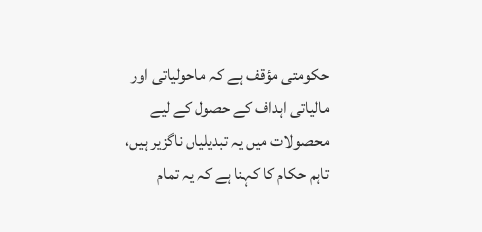حکومتی مؤقف ہے کہ ماحولیاتی اور مالیاتی اہداف کے حصول کے لیے محصولات میں یہ تبدیلیاں ناگزیر ہیں، تاہم حکام کا کہنا ہے کہ یہ تمام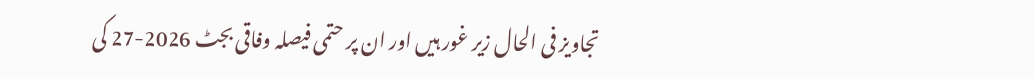تجاویز فی الحال زیر غور ہیں اور ان پر حتمی فیصلہ وفاقی بجٹ 2026-27 کی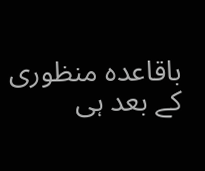باقاعدہ منظوری کے بعد ہی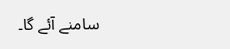سامنے آئے گا۔